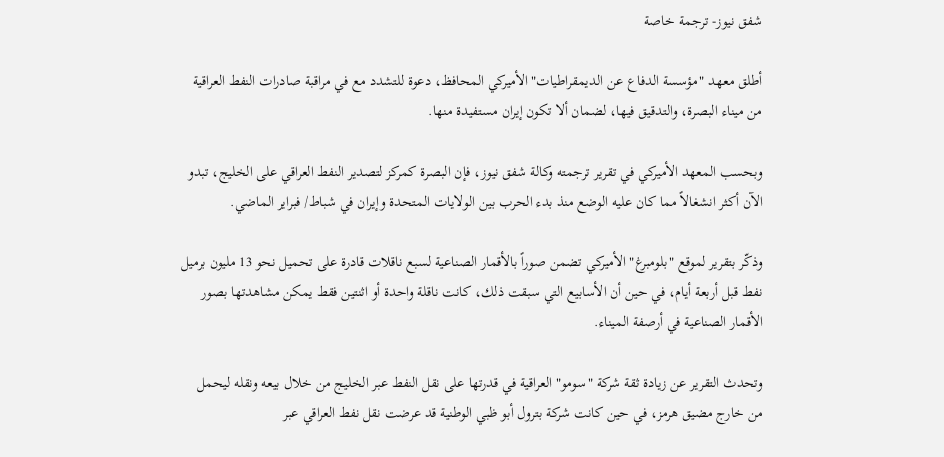شفق نيوز- ترجمة خاصة

أطلق معهد "مؤسسة الدفاع عن الديمقراطيات" الأميركي المحافظ، دعوة للتشدد مع في مراقبة صادرات النفط العراقية من ميناء البصرة، والتدقيق فيها، لضمان ألا تكون إيران مستفيدة منها.

وبحسب المعهد الأميركي في تقرير ترجمته وكالة شفق نيوز، فإن البصرة كمركز لتصدير النفط العراقي على الخليج، تبدو الآن أكثر انشغالاً مما كان عليه الوضع منذ بدء الحرب بين الولايات المتحدة وإيران في شباط/ فبراير الماضي.

وذكّر بتقرير لموقع "بلومبرغ" الأميركي تضمن صوراً بالأقمار الصناعية لسبع ناقلات قادرة على تحميل نحو 13 مليون برميل نفط قبل أربعة أيام، في حين أن الأسابيع التي سبقت ذلك، كانت ناقلة واحدة أو اثنتين فقط يمكن مشاهدتها بصور الأقمار الصناعية في أرصفة الميناء.

وتحدث التقرير عن زيادة ثقة شركة "سومو" العراقية في قدرتها على نقل النفط عبر الخليج من خلال بيعه ونقله ليحمل من خارج مضيق هرمز، في حين كانت شركة بترول أبو ظبي الوطنية قد عرضت نقل نفط العراقي عبر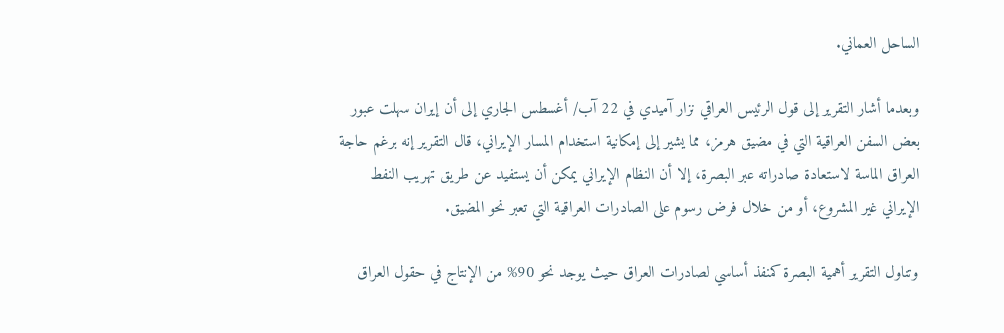الساحل العماني.

وبعدما أشار التقرير إلى قول الرئيس العراقي نزار آميدي في 22 آب/ أغسطس الجاري إلى أن إيران سهلت عبور بعض السفن العراقية التي في مضيق هرمز، مما يشير إلى إمكانية استخدام المسار الإيراني، قال التقرير إنه برغم حاجة العراق الماسة لاستعادة صادراته عبر البصرة، إلا أن النظام الإيراني يمكن أن يستفيد عن طريق تهريب النفط الإيراني غير المشروع، أو من خلال فرض رسوم على الصادرات العراقية التي تعبر نحو المضيق.

وتناول التقرير أهمية البصرة كمنفذ أساسي لصادرات العراق حيث يوجد نحو 90% من الإنتاج في حقول العراق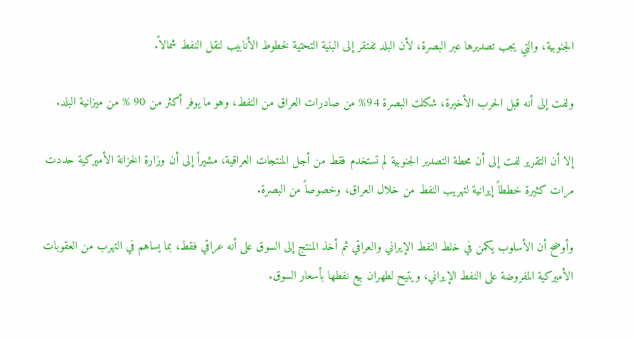الجنوبية، والتي يجب تصديرها عبر البصرة، لأن البلد تفتقر إلى البنية التحتية لخطوط الأنابيب لنقل النفط شمالاً.

ولفت إلى أنه قبل الحرب الأخيرة، شكلت البصرة 94% من صادرات العراق من النفط، وهو ما يوفر أكثر من 90 % من ميزانية البلد.

إلا أن التقرير لفت إلى أن محطة التصدير الجنوبية لم تستخدم فقط من أجل المنتجات العراقية، مشيراً إلى أن وزارة الخزانة الأميركية حددت مرات كثيرة خططاً إيرانية لتهريب النفط من خلال العراق، وخصوصاً من البصرة.

وأوضح أن الأسلوب يكمن في خلط النفط الإيراني والعراقي ثم أخذ المنتج إلى السوق على أنه عراقي فقط، بما يساهم في التهرب من العقوبات الأميركية المفروضة على النفط الإيراني، ويتيح لطهران بيع نفطها بأسعار السوق.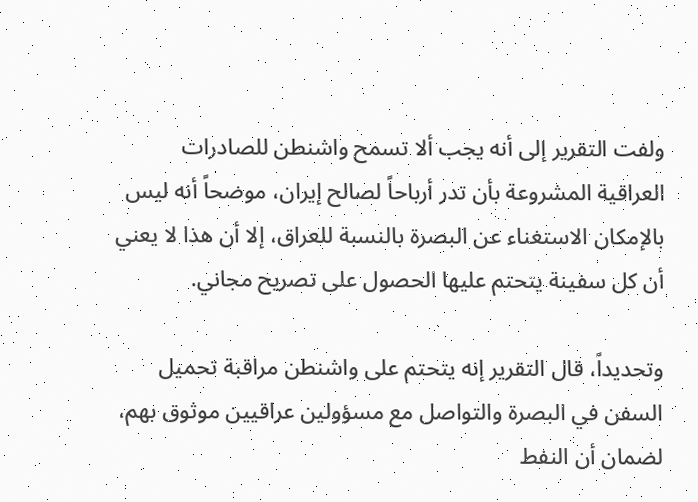ولفت التقرير إلى أنه يجب ألا تسمح واشنطن للصادرات العراقية المشروعة بأن تدر أرباحاً لصالح إيران، موضحاً أنه ليس بالإمكان الاستغناء عن البصرة بالنسبة للعراق، إلا أن هذا لا يعني أن كل سفينة يتحتم عليها الحصول على تصريح مجاني.

وتحديداً، قال التقرير إنه يتحتم على واشنطن مراقبة تحميل السفن في البصرة والتواصل مع مسؤولين عراقيين موثوق بهم، لضمان أن النفط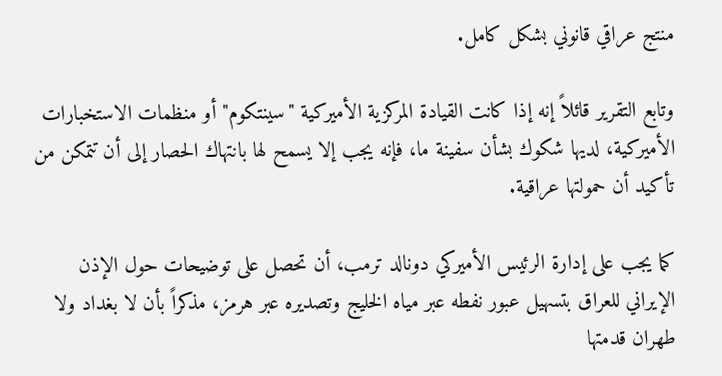منتج عراقي قانوني بشكل كامل.

وتابع التقرير قائلاً إنه إذا كانت القيادة المركزية الأميركية "سينتكوم" أو منظمات الاستخبارات الأميركية، لديها شكوك بشأن سفينة ما، فإنه يجب إلا يسمح لها بانتهاك الحصار إلى أن تتمكن من تأكيد أن حمولتها عراقية.

كما يجب على إدارة الرئيس الأميركي دونالد ترمب، أن تحصل على توضيحات حول الإذن الإيراني للعراق بتسهيل عبور نفطه عبر مياه الخليج وتصديره عبر هرمز، مذكراً بأن لا بغداد ولا طهران قدمتها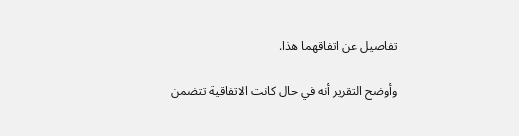تفاصيل عن اتفاقهما هذا.

وأوضح التقرير أنه في حال كانت الاتفاقية تتضمن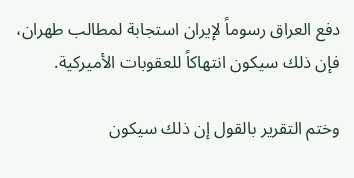دفع العراق رسوماً لإيران استجابة لمطالب طهران، فإن ذلك سيكون انتهاكاً للعقوبات الأميركية.

وختم التقرير بالقول إن ذلك سيكون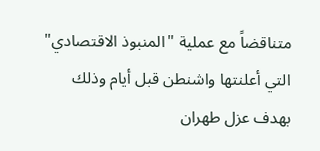متناقضاً مع عملية "المنبوذ الاقتصادي" التي أعلنتها واشنطن قبل أيام وذلك بهدف عزل طهران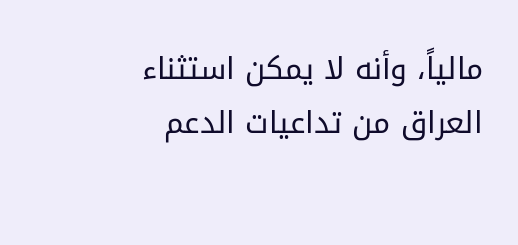مالياً، وأنه لا يمكن استثناء العراق من تداعيات الدعم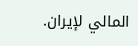المالي لإيران.